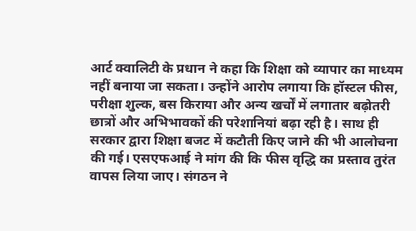आर्ट क्वालिटी के प्रधान ने कहा कि शिक्षा को व्यापार का माध्यम नहीं बनाया जा सकता। उन्होंने आरोप लगाया कि हॉस्टल फीस, परीक्षा शुल्क, बस किराया और अन्य खर्चों में लगातार बढ़ोतरी छात्रों और अभिभावकों की परेशानियां बढ़ा रही है। साथ ही सरकार द्वारा शिक्षा बजट में कटौती किए जाने की भी आलोचना की गई। एसएफआई ने मांग की कि फीस वृद्धि का प्रस्ताव तुरंत वापस लिया जाए। संगठन ने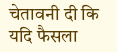चेतावनी दी कि यदि फैसला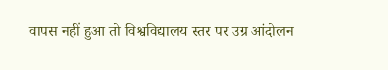वापस नहीं हुआ तो विश्वविद्यालय स्तर पर उग्र आंदोलन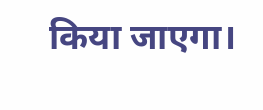किया जाएगा।